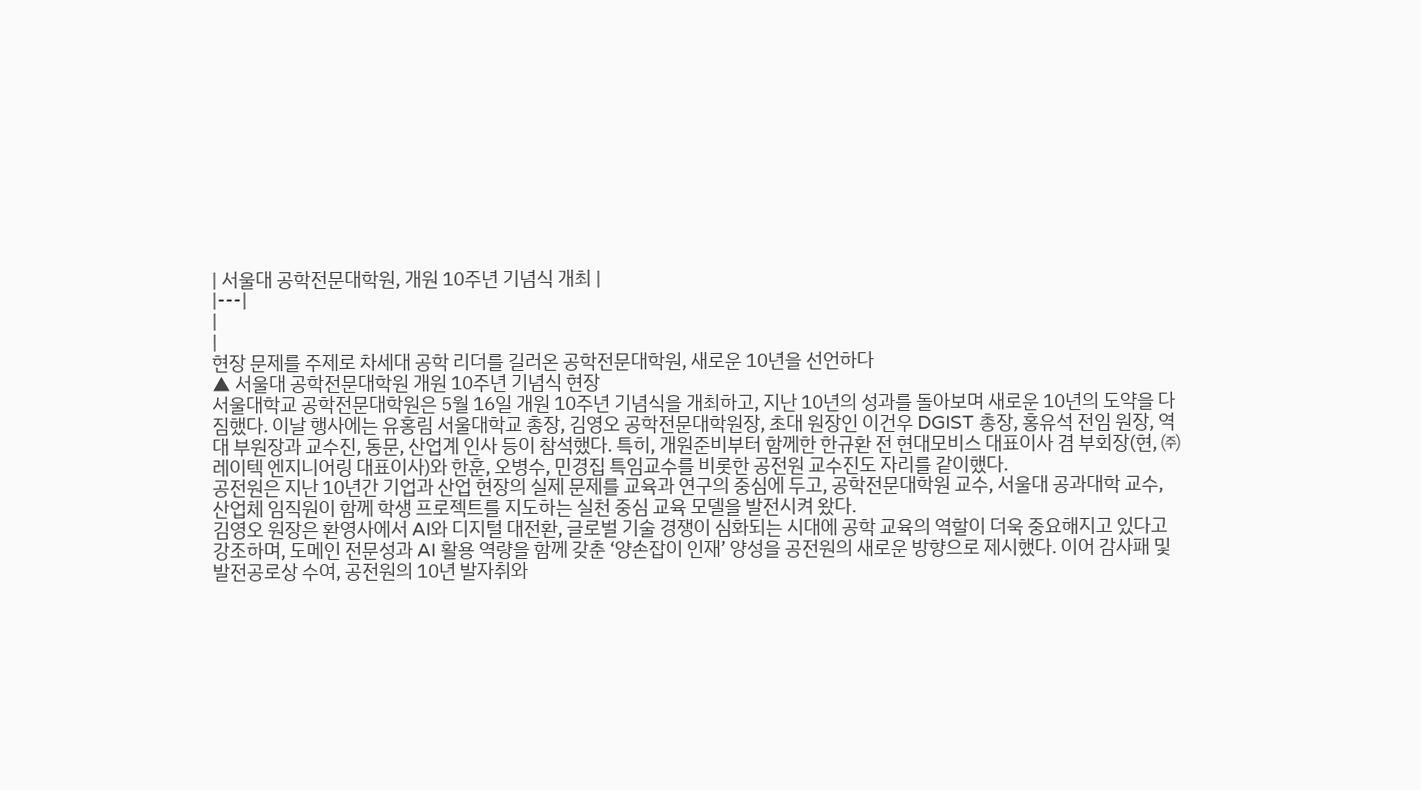| 서울대 공학전문대학원, 개원 10주년 기념식 개최 |
|---|
|
|
현장 문제를 주제로 차세대 공학 리더를 길러온 공학전문대학원, 새로운 10년을 선언하다
▲ 서울대 공학전문대학원 개원 10주년 기념식 현장
서울대학교 공학전문대학원은 5월 16일 개원 10주년 기념식을 개최하고, 지난 10년의 성과를 돌아보며 새로운 10년의 도약을 다짐했다. 이날 행사에는 유홍림 서울대학교 총장, 김영오 공학전문대학원장, 초대 원장인 이건우 DGIST 총장, 홍유석 전임 원장, 역대 부원장과 교수진, 동문, 산업계 인사 등이 참석했다. 특히, 개원준비부터 함께한 한규환 전 현대모비스 대표이사 겸 부회장(현, ㈜레이텍 엔지니어링 대표이사)와 한훈, 오병수, 민경집 특임교수를 비롯한 공전원 교수진도 자리를 같이했다.
공전원은 지난 10년간 기업과 산업 현장의 실제 문제를 교육과 연구의 중심에 두고, 공학전문대학원 교수, 서울대 공과대학 교수, 산업체 임직원이 함께 학생 프로젝트를 지도하는 실천 중심 교육 모델을 발전시켜 왔다.
김영오 원장은 환영사에서 AI와 디지털 대전환, 글로벌 기술 경쟁이 심화되는 시대에 공학 교육의 역할이 더욱 중요해지고 있다고 강조하며, 도메인 전문성과 AI 활용 역량을 함께 갖춘 ‘양손잡이 인재’ 양성을 공전원의 새로운 방향으로 제시했다. 이어 감사패 및 발전공로상 수여, 공전원의 10년 발자취와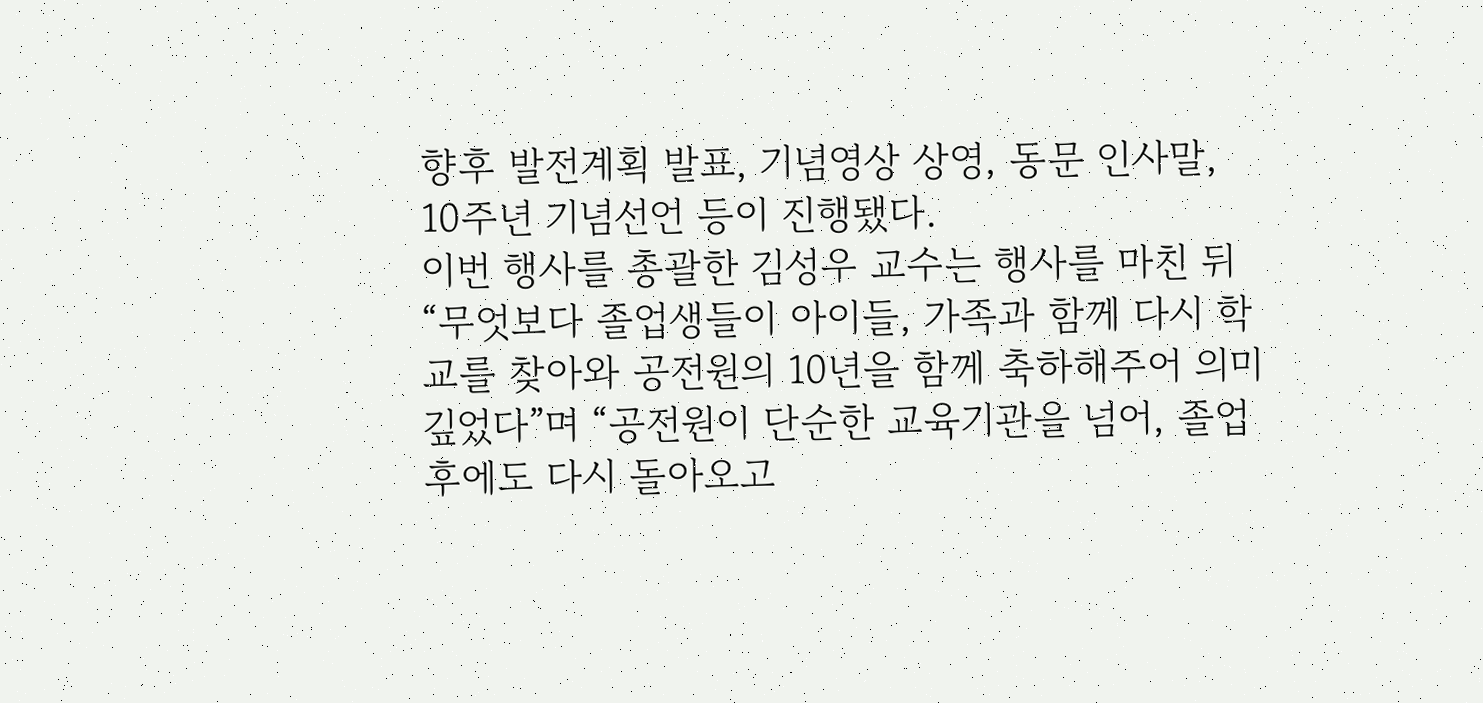향후 발전계획 발표, 기념영상 상영, 동문 인사말, 10주년 기념선언 등이 진행됐다.
이번 행사를 총괄한 김성우 교수는 행사를 마친 뒤 “무엇보다 졸업생들이 아이들, 가족과 함께 다시 학교를 찾아와 공전원의 10년을 함께 축하해주어 의미 깊었다”며 “공전원이 단순한 교육기관을 넘어, 졸업 후에도 다시 돌아오고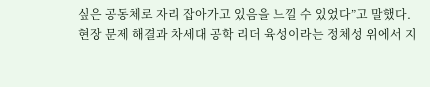싶은 공동체로 자리 잡아가고 있음을 느낄 수 있었다”고 말했다.
현장 문제 해결과 차세대 공학 리더 육성이라는 정체성 위에서 지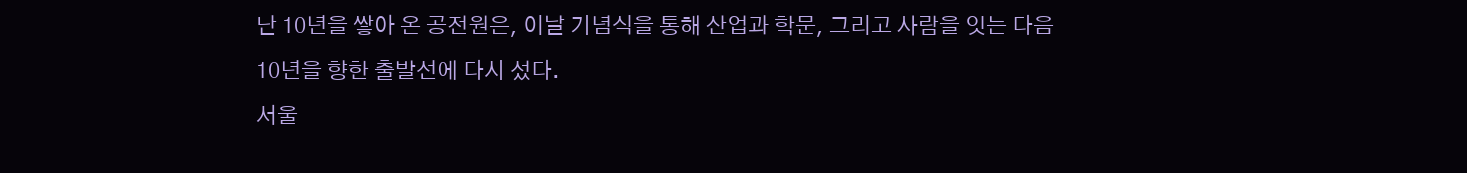난 10년을 쌓아 온 공전원은, 이날 기념식을 통해 산업과 학문, 그리고 사람을 잇는 다음 10년을 향한 출발선에 다시 섰다.
서울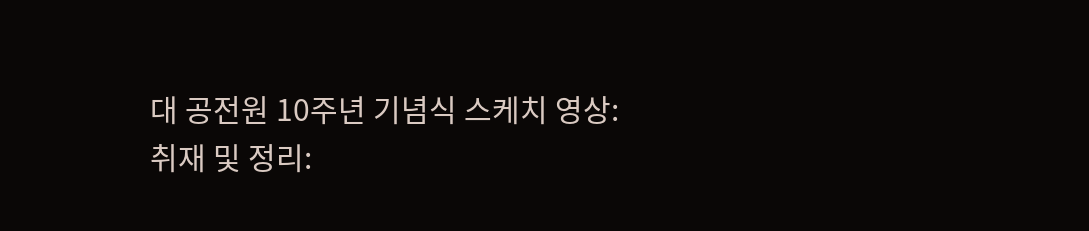대 공전원 10주년 기념식 스케치 영상:
취재 및 정리: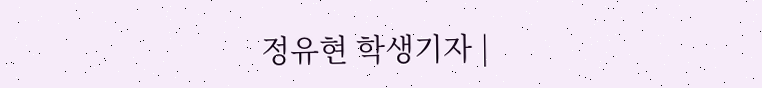정유현 학생기자 |